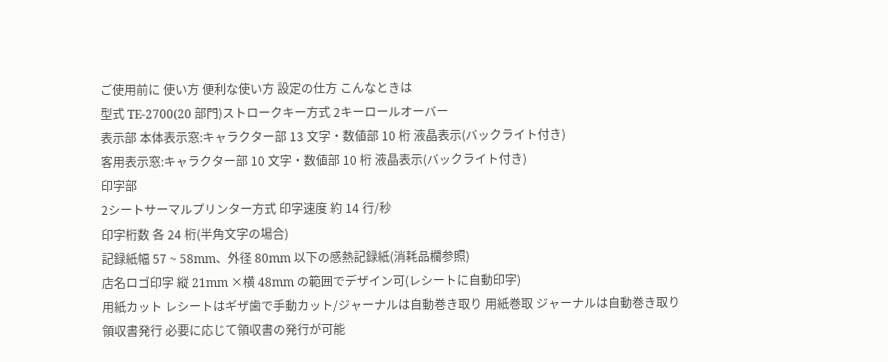ご使用前に 使い方 便利な使い方 設定の仕方 こんなときは
型式 TE-2700(20 部門)ストロークキー方式 2キーロールオーバー
表示部 本体表示窓:キャラクター部 13 文字・数値部 10 桁 液晶表示(バックライト付き)
客用表示窓:キャラクター部 10 文字・数値部 10 桁 液晶表示(バックライト付き)
印字部
2シートサーマルプリンター方式 印字速度 約 14 行/秒
印字桁数 各 24 桁(半角文字の場合)
記録紙幅 57 ~ 58mm、外径 80mm 以下の感熱記録紙(消耗品欄参照)
店名ロゴ印字 縦 21mm ×横 48mm の範囲でデザイン可(レシートに自動印字)
用紙カット レシートはギザ歯で手動カット/ジャーナルは自動巻き取り 用紙巻取 ジャーナルは自動巻き取り
領収書発行 必要に応じて領収書の発行が可能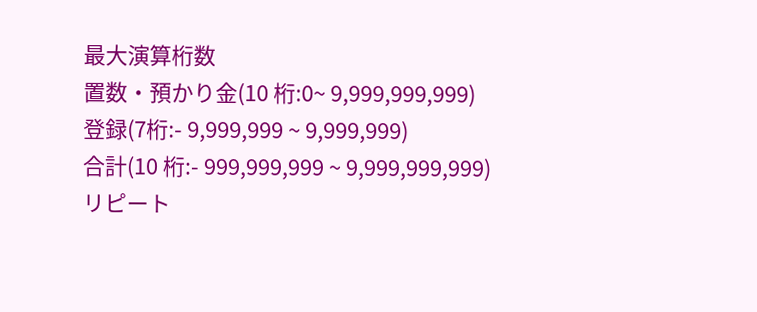最大演算桁数
置数・預かり金(10 桁:0~ 9,999,999,999)
登録(7桁:- 9,999,999 ~ 9,999,999)
合計(10 桁:- 999,999,999 ~ 9,999,999,999)
リピート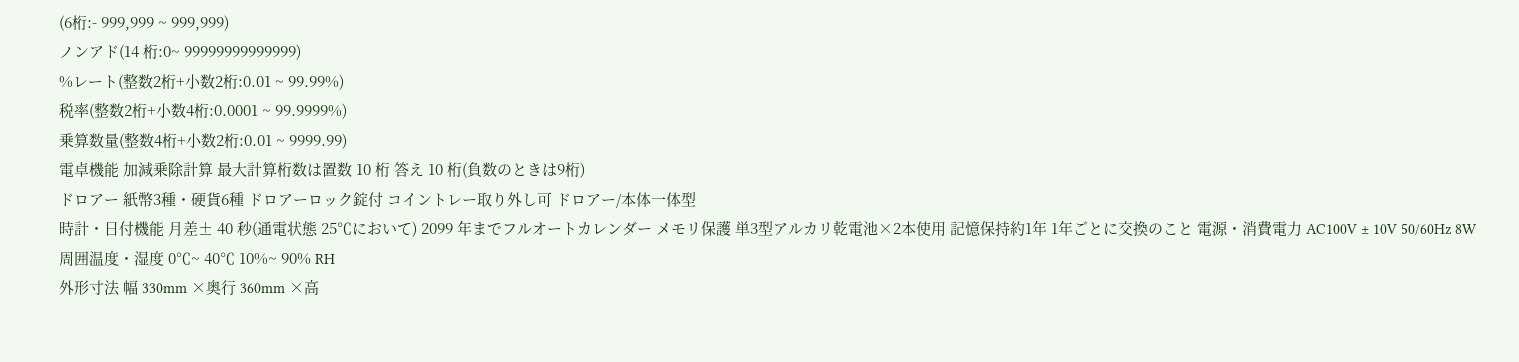(6桁:- 999,999 ~ 999,999)
ノンアド(14 桁:0~ 99999999999999)
%レート(整数2桁+小数2桁:0.01 ~ 99.99%)
税率(整数2桁+小数4桁:0.0001 ~ 99.9999%)
乗算数量(整数4桁+小数2桁:0.01 ~ 9999.99)
電卓機能 加減乗除計算 最大計算桁数は置数 10 桁 答え 10 桁(負数のときは9桁)
ドロアー 紙幣3種・硬貨6種 ドロアーロック錠付 コイントレー取り外し可 ドロアー/本体一体型
時計・日付機能 月差± 40 秒(通電状態 25℃において) 2099 年までフルオートカレンダー メモリ保護 単3型アルカリ乾電池×2本使用 記憶保持約1年 1年ごとに交換のこと 電源・消費電力 AC100V ± 10V 50/60Hz 8W
周囲温度・湿度 0℃~ 40℃ 10%~ 90% RH
外形寸法 幅 330mm ×奥行 360mm ×高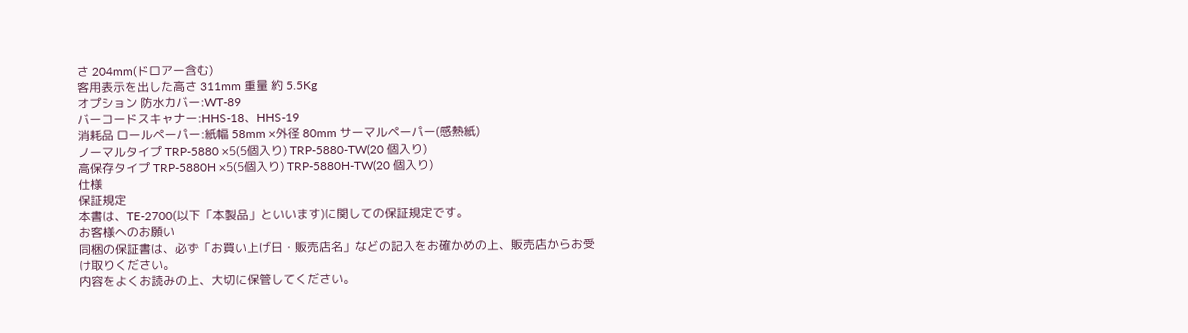さ 204mm(ドロアー含む)
客用表示を出した高さ 311mm 重量 約 5.5Kg
オプション 防水カバー:WT-89
バーコードスキャナー:HHS-18、HHS-19
消耗品 ロールペーパー:紙幅 58mm ×外径 80mm サーマルペーパー(感熱紙)
ノーマルタイプ TRP-5880 ×5(5個入り) TRP-5880-TW(20 個入り)
高保存タイプ TRP-5880H ×5(5個入り) TRP-5880H-TW(20 個入り)
仕様
保証規定
本書は、TE-2700(以下「本製品」といいます)に関しての保証規定です。
お客様へのお願い
同梱の保証書は、必ず「お買い上げ日・販売店名」などの記入をお確かめの上、販売店からお受け取りください。
内容をよくお読みの上、大切に保管してください。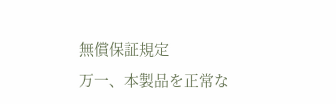無償保証規定
万一、本製品を正常な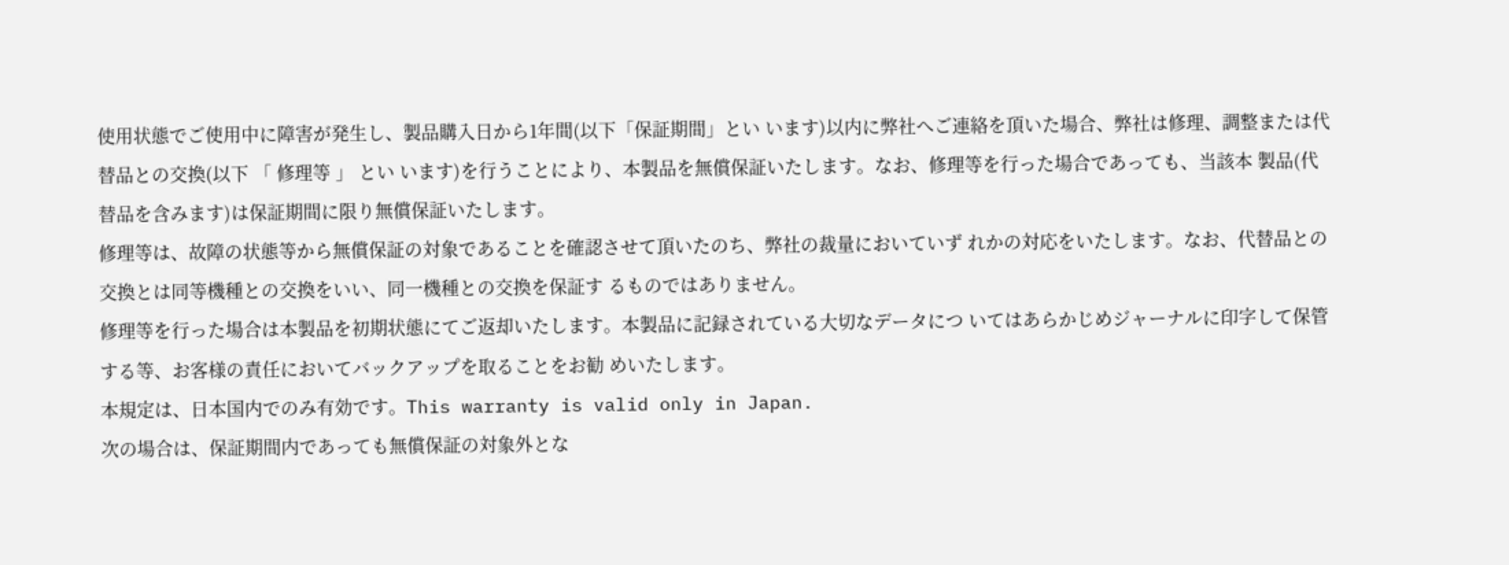使用状態でご使用中に障害が発生し、製品購入日から1年間(以下「保証期間」とい います)以内に弊社へご連絡を頂いた場合、弊社は修理、調整または代替品との交換(以下 「 修理等 」 とい います)を行うことにより、本製品を無償保証いたします。なお、修理等を行った場合であっても、当該本 製品(代替品を含みます)は保証期間に限り無償保証いたします。
修理等は、故障の状態等から無償保証の対象であることを確認させて頂いたのち、弊社の裁量においていず れかの対応をいたします。なお、代替品との交換とは同等機種との交換をいい、同一機種との交換を保証す るものではありません。
修理等を行った場合は本製品を初期状態にてご返却いたします。本製品に記録されている大切なデータにつ いてはあらかじめジャーナルに印字して保管する等、お客様の責任においてバックアップを取ることをお勧 めいたします。
本規定は、日本国内でのみ有効です。This warranty is valid only in Japan.
次の場合は、保証期間内であっても無償保証の対象外とな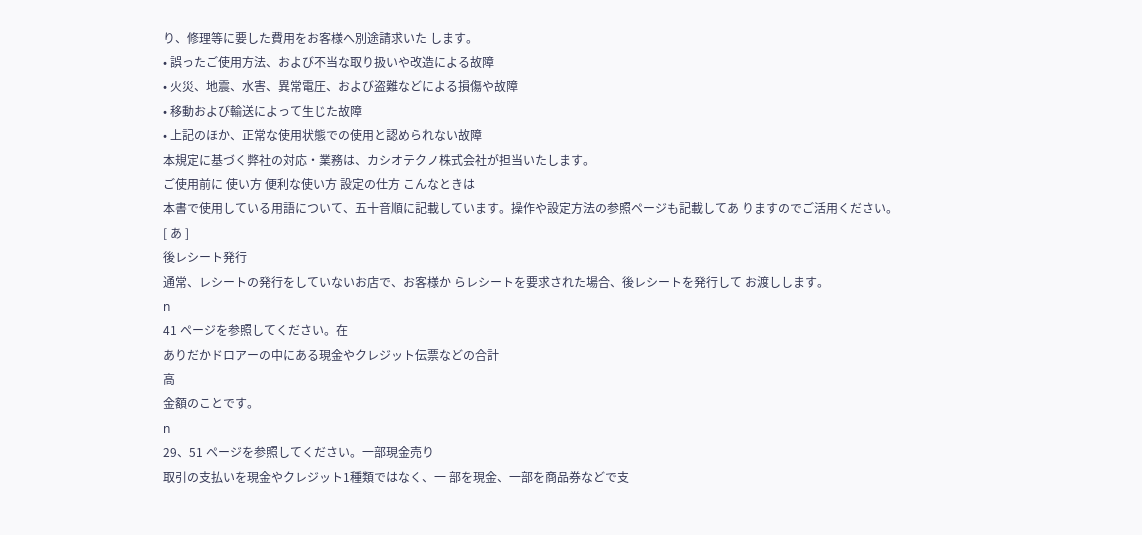り、修理等に要した費用をお客様へ別途請求いた します。
• 誤ったご使用方法、および不当な取り扱いや改造による故障
• 火災、地震、水害、異常電圧、および盗難などによる損傷や故障
• 移動および輸送によって生じた故障
• 上記のほか、正常な使用状態での使用と認められない故障
本規定に基づく弊社の対応・業務は、カシオテクノ株式会社が担当いたします。
ご使用前に 使い方 便利な使い方 設定の仕方 こんなときは
本書で使用している用語について、五十音順に記載しています。操作や設定方法の参照ページも記載してあ りますのでご活用ください。
[ あ ]
後レシート発行
通常、レシートの発行をしていないお店で、お客様か らレシートを要求された場合、後レシートを発行して お渡しします。
n
41 ページを参照してください。在
ありだかドロアーの中にある現金やクレジット伝票などの合計
高
金額のことです。
n
29、51 ページを参照してください。一部現金売り
取引の支払いを現金やクレジット1種類ではなく、一 部を現金、一部を商品券などで支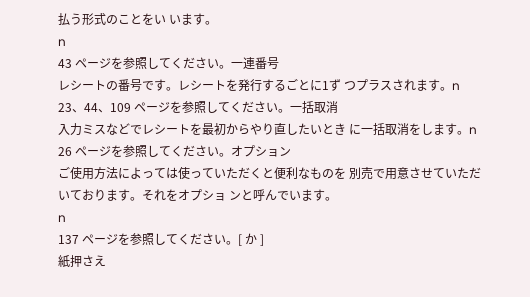払う形式のことをい います。
n
43 ページを参照してください。一連番号
レシートの番号です。レシートを発行するごとに1ず つプラスされます。n
23、44、109 ページを参照してください。一括取消
入力ミスなどでレシートを最初からやり直したいとき に一括取消をします。n
26 ページを参照してください。オプション
ご使用方法によっては使っていただくと便利なものを 別売で用意させていただいております。それをオプショ ンと呼んでいます。
n
137 ページを参照してください。[ か ]
紙押さえ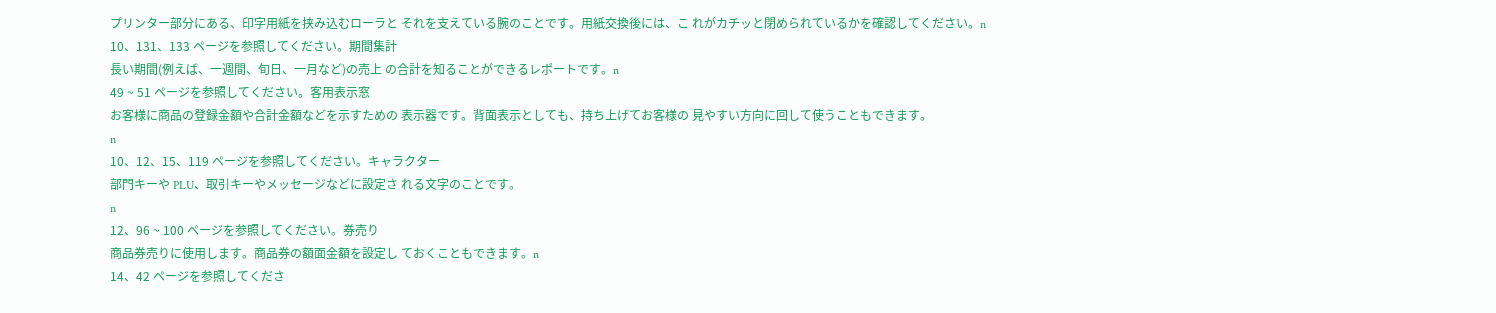プリンター部分にある、印字用紙を挟み込むローラと それを支えている腕のことです。用紙交換後には、こ れがカチッと閉められているかを確認してください。n
10、131、133 ページを参照してください。期間集計
長い期間(例えば、一週間、旬日、一月など)の売上 の合計を知ることができるレポートです。n
49 ~ 51 ページを参照してください。客用表示窓
お客様に商品の登録金額や合計金額などを示すための 表示器です。背面表示としても、持ち上げてお客様の 見やすい方向に回して使うこともできます。
n
10、12、15、119 ページを参照してください。キャラクター
部門キーや PLU、取引キーやメッセージなどに設定さ れる文字のことです。
n
12、96 ~ 100 ページを参照してください。券売り
商品券売りに使用します。商品券の額面金額を設定し ておくこともできます。n
14、42 ページを参照してくださ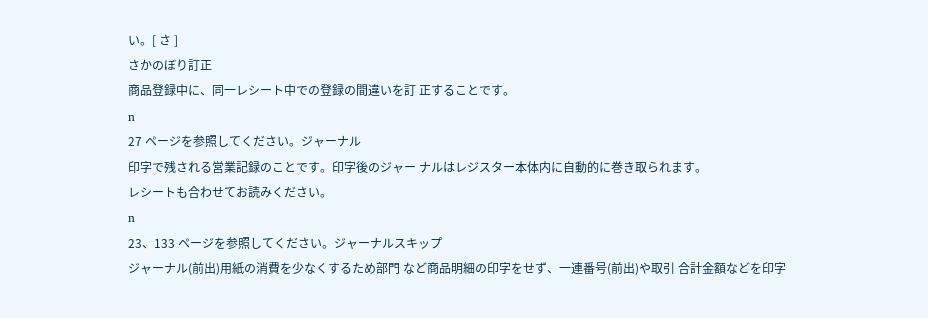い。[ さ ]
さかのぼり訂正
商品登録中に、同一レシート中での登録の間違いを訂 正することです。
n
27 ページを参照してください。ジャーナル
印字で残される営業記録のことです。印字後のジャー ナルはレジスター本体内に自動的に巻き取られます。
レシートも合わせてお読みください。
n
23、133 ページを参照してください。ジャーナルスキップ
ジャーナル(前出)用紙の消費を少なくするため部門 など商品明細の印字をせず、一連番号(前出)や取引 合計金額などを印字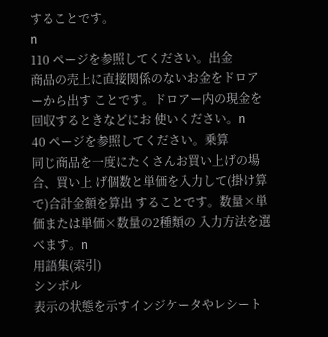することです。
n
110 ページを参照してください。出金
商品の売上に直接関係のないお金をドロアーから出す ことです。ドロアー内の現金を回収するときなどにお 使いください。n
40 ページを参照してください。乗算
同じ商品を一度にたくさんお買い上げの場合、買い上 げ個数と単価を入力して(掛け算で)合計金額を算出 することです。数量×単価または単価×数量の2種類の 入力方法を選べます。n
用語集(索引)
シンボル
表示の状態を示すインジケータやレシート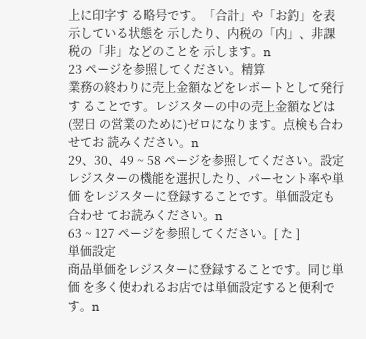上に印字す る略号です。「合計」や「お釣」を表示している状態を 示したり、内税の「内」、非課税の「非」などのことを 示します。n
23 ページを参照してください。精算
業務の終わりに売上金額などをレポートとして発行す ることです。レジスターの中の売上金額などは(翌日 の営業のために)ゼロになります。点検も合わせてお 読みください。n
29、30、49 ~ 58 ページを参照してください。設定
レジスターの機能を選択したり、パーセント率や単価 をレジスターに登録することです。単価設定も合わせ てお読みください。n
63 ~ 127 ページを参照してください。[ た ]
単価設定
商品単価をレジスターに登録することです。同じ単価 を多く使われるお店では単価設定すると便利です。n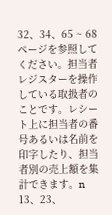32、34、65 ~ 68 ページを参照してください。担当者
レジスターを操作している取扱者のことです。レシー ト上に担当者の番号あるいは名前を印字したり、担当 者別の売上額を集計できます。n
13、23、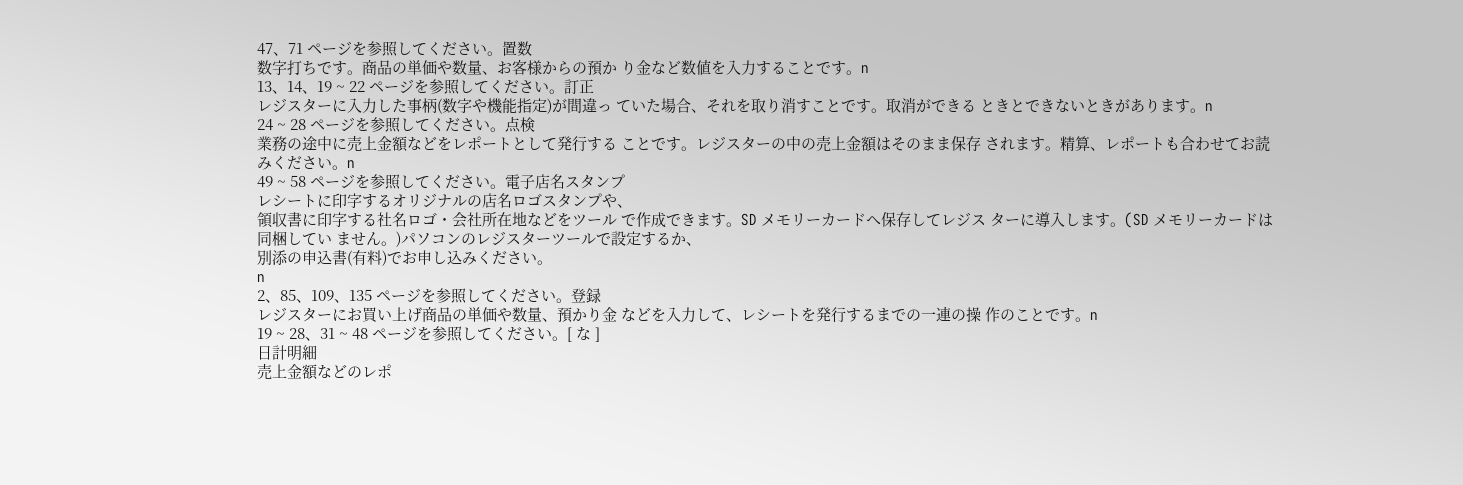47、71 ページを参照してください。置数
数字打ちです。商品の単価や数量、お客様からの預か り金など数値を入力することです。n
13、14、19 ~ 22 ページを参照してください。訂正
レジスターに入力した事柄(数字や機能指定)が間違っ ていた場合、それを取り消すことです。取消ができる ときとできないときがあります。n
24 ~ 28 ページを参照してください。点検
業務の途中に売上金額などをレポートとして発行する ことです。レジスターの中の売上金額はそのまま保存 されます。精算、レポートも合わせてお読みください。n
49 ~ 58 ページを参照してください。電子店名スタンプ
レシートに印字するオリジナルの店名ロゴスタンプや、
領収書に印字する社名ロゴ・会社所在地などをツール で作成できます。SD メモリーカードへ保存してレジス ターに導入します。(SD メモリーカードは同梱してい ません。)パソコンのレジスターツールで設定するか、
別添の申込書(有料)でお申し込みください。
n
2、85、109、135 ページを参照してください。登録
レジスターにお買い上げ商品の単価や数量、預かり金 などを入力して、レシートを発行するまでの一連の操 作のことです。n
19 ~ 28、31 ~ 48 ページを参照してください。[ な ]
日計明細
売上金額などのレポ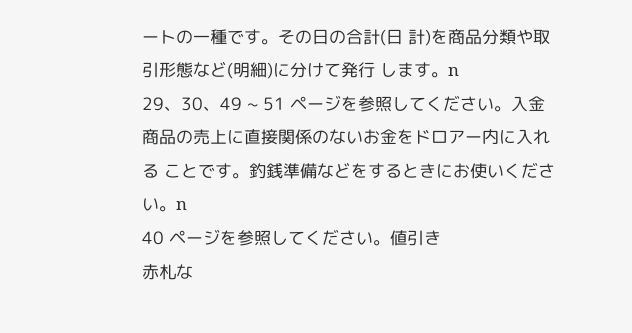ートの一種です。その日の合計(日 計)を商品分類や取引形態など(明細)に分けて発行 します。n
29、30、49 ~ 51 ページを参照してください。入金
商品の売上に直接関係のないお金をドロアー内に入れる ことです。釣銭準備などをするときにお使いください。n
40 ページを参照してください。値引き
赤札な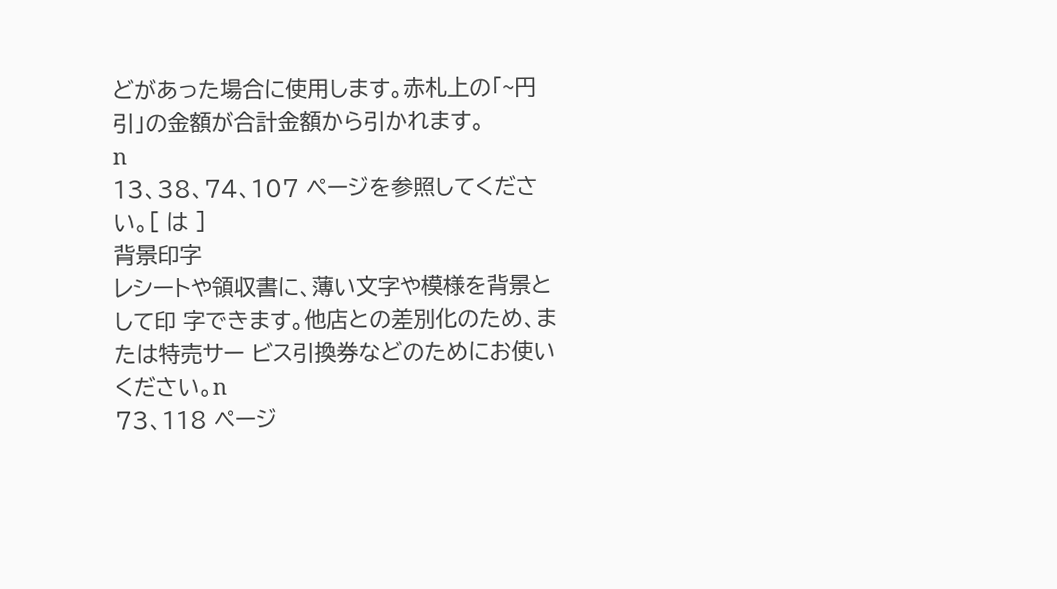どがあった場合に使用します。赤札上の「~円引」の金額が合計金額から引かれます。
n
13、38、74、107 ページを参照してください。[ は ]
背景印字
レシートや領収書に、薄い文字や模様を背景として印 字できます。他店との差別化のため、または特売サー ビス引換券などのためにお使いください。n
73、118 ページ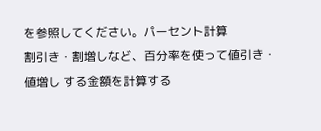を参照してください。パーセント計算
割引き・割増しなど、百分率を使って値引き・値増し する金額を計算する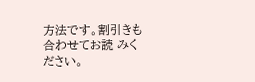方法です。割引きも合わせてお読 みください。